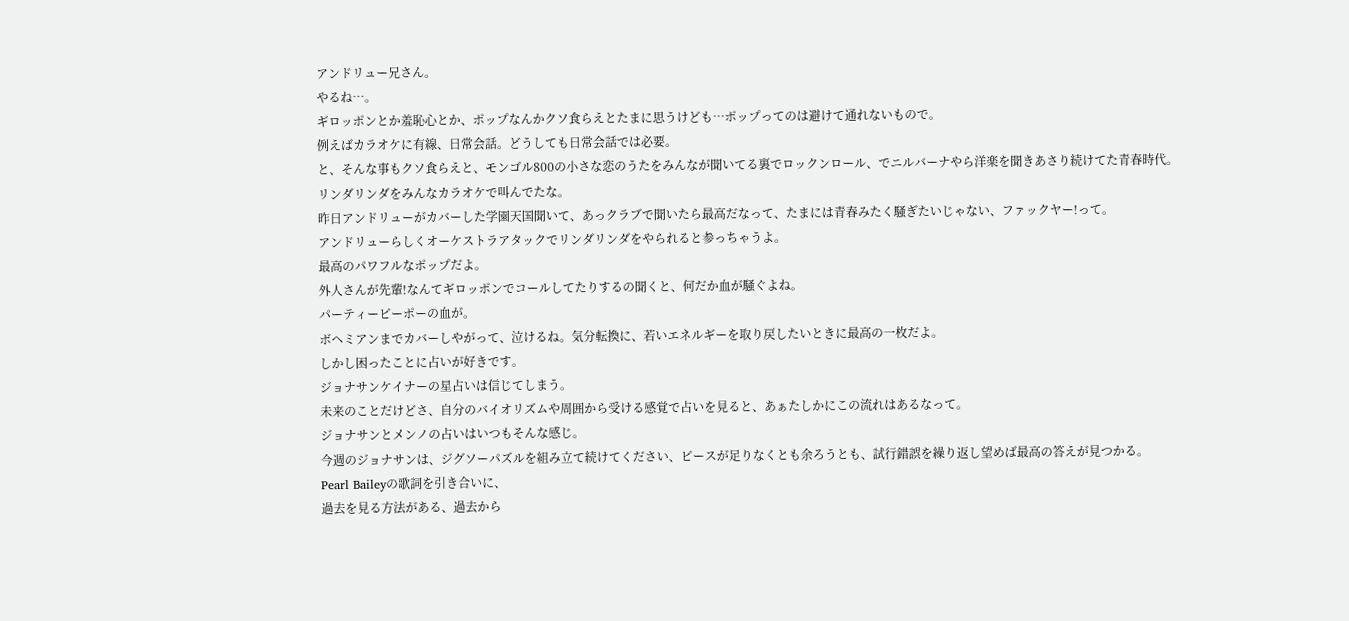アンドリュー兄さん。
やるね…。
ギロッポンとか羞恥心とか、ポップなんかクソ食らえとたまに思うけども…ポップってのは避けて通れないもので。
例えばカラオケに有線、日常会話。どうしても日常会話では必要。
と、そんな事もクソ食らえと、モンゴル800の小さな恋のうたをみんなが聞いてる裏でロックンロール、でニルバーナやら洋楽を聞きあさり続けてた青春時代。
リンダリンダをみんなカラオケで叫んでたな。
昨日アンドリューがカバーした学園天国聞いて、あっクラブで聞いたら最高だなって、たまには青春みたく騒ぎたいじゃない、ファックヤー!って。
アンドリューらしくオーケストラアタックでリンダリンダをやられると参っちゃうよ。
最高のパワフルなポップだよ。
外人さんが先輩!なんてギロッポンでコールしてたりするの聞くと、何だか血が騒ぐよね。
パーティーピーポーの血が。
ボヘミアンまでカバーしやがって、泣けるね。気分転換に、若いエネルギーを取り戻したいときに最高の一枚だよ。
しかし困ったことに占いが好きです。
ジョナサンケイナーの星占いは信じてしまう。
未来のことだけどさ、自分のバイオリズムや周囲から受ける感覚で占いを見ると、あぁたしかにこの流れはあるなって。
ジョナサンとメンノの占いはいつもそんな感じ。
今週のジョナサンは、ジグソーパズルを組み立て続けてください、ピースが足りなくとも余ろうとも、試行錯誤を繰り返し望めば最高の答えが見つかる。
Pearl Baileyの歌詞を引き合いに、
過去を見る方法がある、過去から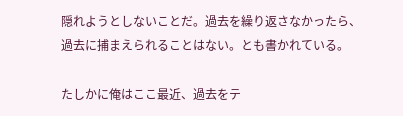隠れようとしないことだ。過去を繰り返さなかったら、過去に捕まえられることはない。とも書かれている。

たしかに俺はここ最近、過去をテ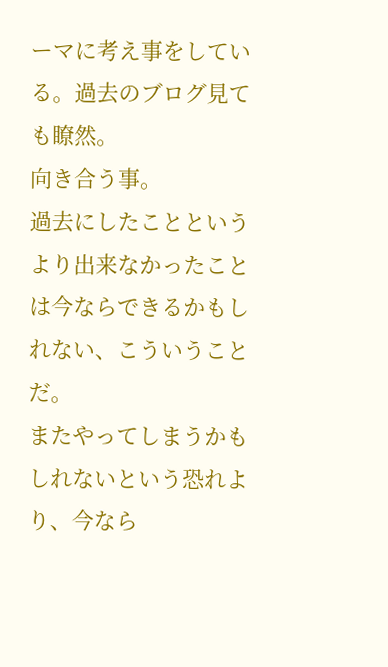ーマに考え事をしている。過去のブログ見ても瞭然。
向き合う事。
過去にしたことというより出来なかったことは今ならできるかもしれない、こういうことだ。
またやってしまうかもしれないという恐れより、今なら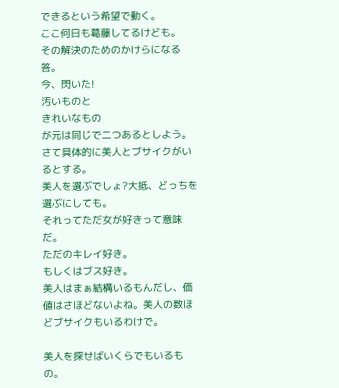できるという希望で動く。
ここ何日も葛藤してるけども。
その解決のためのかけらになる答。
今、閃いた!
汚いものと
きれいなもの
が元は同じで二つあるとしよう。
さて具体的に美人とブサイクがいるとする。
美人を選ぶでしょ?大抵、どっちを選ぶにしても。
それってただ女が好きって意味だ。
ただのキレイ好き。
もしくはブス好き。
美人はまぁ結構いるもんだし、価値はさほどないよね。美人の数ほどブサイクもいるわけで。

美人を探せばいくらでもいるもの。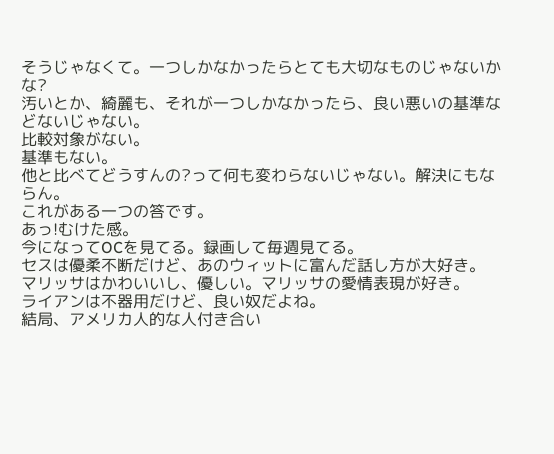そうじゃなくて。一つしかなかったらとても大切なものじゃないかな?
汚いとか、綺麗も、それが一つしかなかったら、良い悪いの基準などないじゃない。
比較対象がない。
基準もない。
他と比べてどうすんの?って何も変わらないじゃない。解決にもならん。
これがある一つの答です。
あっ!むけた感。
今になってOCを見てる。録画して毎週見てる。
セスは優柔不断だけど、あのウィットに富んだ話し方が大好き。
マリッサはかわいいし、優しい。マリッサの愛情表現が好き。
ライアンは不器用だけど、良い奴だよね。
結局、アメリカ人的な人付き合い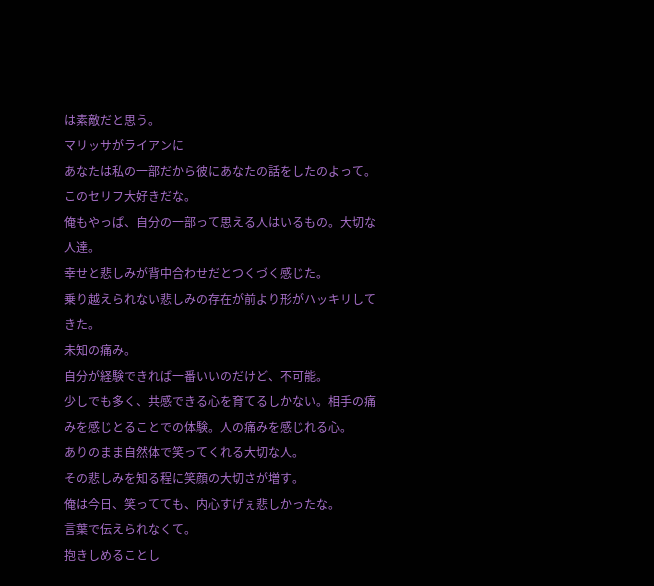は素敵だと思う。
マリッサがライアンに
あなたは私の一部だから彼にあなたの話をしたのよって。
このセリフ大好きだな。
俺もやっぱ、自分の一部って思える人はいるもの。大切な人達。
幸せと悲しみが背中合わせだとつくづく感じた。
乗り越えられない悲しみの存在が前より形がハッキリしてきた。
未知の痛み。
自分が経験できれば一番いいのだけど、不可能。
少しでも多く、共感できる心を育てるしかない。相手の痛みを感じとることでの体験。人の痛みを感じれる心。
ありのまま自然体で笑ってくれる大切な人。
その悲しみを知る程に笑顔の大切さが増す。
俺は今日、笑ってても、内心すげぇ悲しかったな。
言葉で伝えられなくて。
抱きしめることし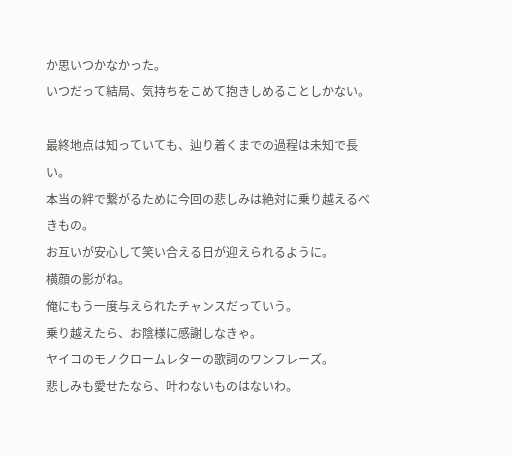か思いつかなかった。
いつだって結局、気持ちをこめて抱きしめることしかない。

最終地点は知っていても、辿り着くまでの過程は未知で長い。
本当の絆で繋がるために今回の悲しみは絶対に乗り越えるべきもの。
お互いが安心して笑い合える日が迎えられるように。
横顔の影がね。
俺にもう一度与えられたチャンスだっていう。
乗り越えたら、お陰様に感謝しなきゃ。
ヤイコのモノクロームレターの歌詞のワンフレーズ。
悲しみも愛せたなら、叶わないものはないわ。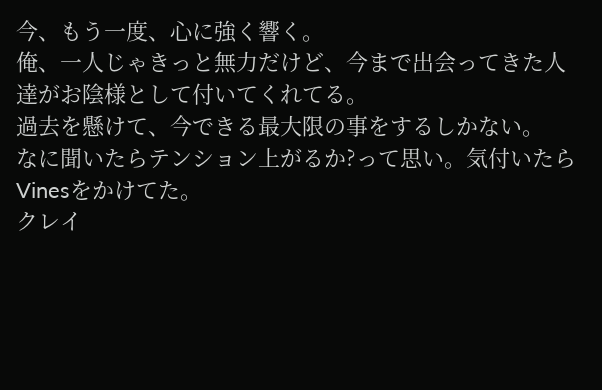今、もう一度、心に強く響く。
俺、一人じゃきっと無力だけど、今まで出会ってきた人達がお陰様として付いてくれてる。
過去を懸けて、今できる最大限の事をするしかない。
なに聞いたらテンション上がるか?って思い。気付いたらVinesをかけてた。
クレイ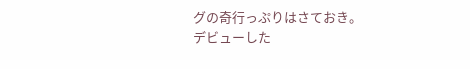グの奇行っぷりはさておき。
デビューした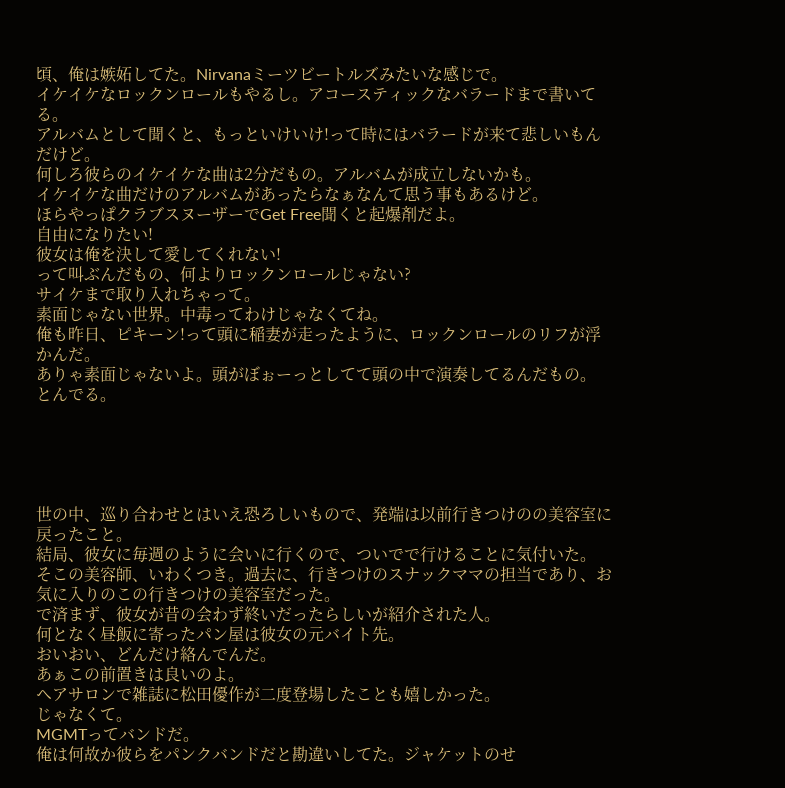頃、俺は嫉妬してた。Nirvanaミーツビートルズみたいな感じで。
イケイケなロックンロールもやるし。アコースティックなバラードまで書いてる。
アルバムとして聞くと、もっといけいけ!って時にはバラードが来て悲しいもんだけど。
何しろ彼らのイケイケな曲は2分だもの。アルバムが成立しないかも。
イケイケな曲だけのアルバムがあったらなぁなんて思う事もあるけど。
ほらやっぱクラブスヌーザーでGet Free聞くと起爆剤だよ。
自由になりたい!
彼女は俺を決して愛してくれない!
って叫ぶんだもの、何よりロックンロールじゃない?
サイケまで取り入れちゃって。
素面じゃない世界。中毒ってわけじゃなくてね。
俺も昨日、ピキーン!って頭に稲妻が走ったように、ロックンロールのリフが浮かんだ。
ありゃ素面じゃないよ。頭がぼぉーっとしてて頭の中で演奏してるんだもの。
とんでる。





世の中、巡り合わせとはいえ恐ろしいもので、発端は以前行きつけのの美容室に戻ったこと。
結局、彼女に毎週のように会いに行くので、ついでで行けることに気付いた。
そこの美容師、いわくつき。過去に、行きつけのスナックママの担当であり、お気に入りのこの行きつけの美容室だった。
で済まず、彼女が昔の会わず終いだったらしいが紹介された人。
何となく昼飯に寄ったパン屋は彼女の元バイト先。
おいおい、どんだけ絡んでんだ。
あぁこの前置きは良いのよ。
ヘアサロンで雑誌に松田優作が二度登場したことも嬉しかった。
じゃなくて。
MGMTってバンドだ。
俺は何故か彼らをパンクバンドだと勘違いしてた。ジャケットのせ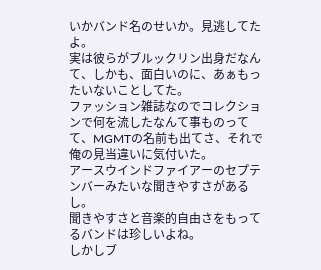いかバンド名のせいか。見逃してたよ。
実は彼らがブルックリン出身だなんて、しかも、面白いのに、あぁもったいないことしてた。
ファッション雑誌なのでコレクションで何を流したなんて事ものってて、MGMTの名前も出てさ、それで俺の見当違いに気付いた。
アースウインドファイアーのセプテンバーみたいな聞きやすさがあるし。
聞きやすさと音楽的自由さをもってるバンドは珍しいよね。
しかしブ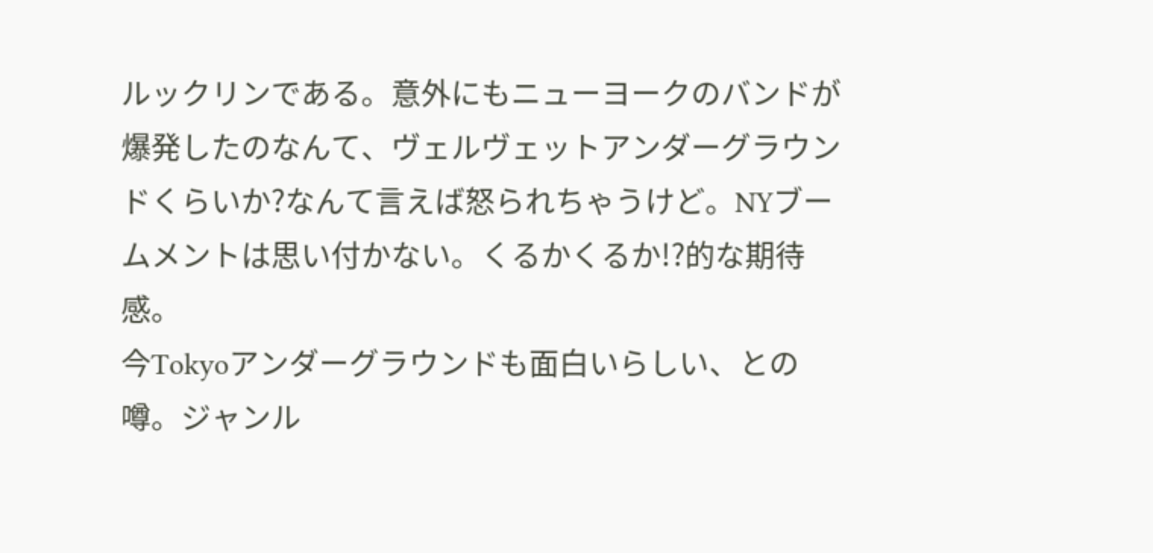ルックリンである。意外にもニューヨークのバンドが爆発したのなんて、ヴェルヴェットアンダーグラウンドくらいか?なんて言えば怒られちゃうけど。NYブームメントは思い付かない。くるかくるか!?的な期待感。
今Tokyoアンダーグラウンドも面白いらしい、との噂。ジャンル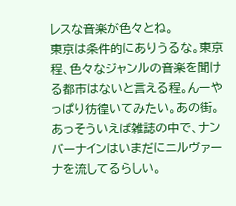レスな音楽が色々とね。
東京は条件的にありうるな。東京程、色々なジャンルの音楽を聞ける都市はないと言える程。んーやっぱり彷徨いてみたい。あの街。
あっそういえば雑誌の中で、ナンバーナインはいまだにニルヴァーナを流してるらしい。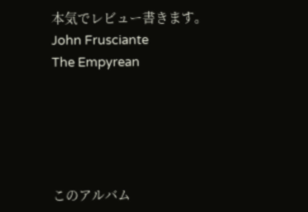本気でレビュー書きます。
John Frusciante
The Empyrean





このアルバム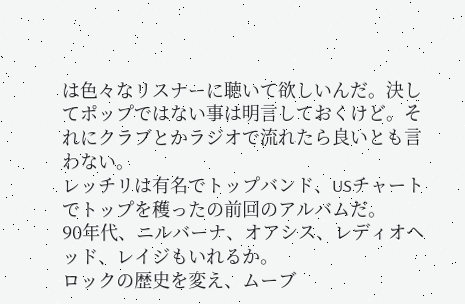は色々なリスナーに聴いて欲しいんだ。決してポップではない事は明言しておくけど。それにクラブとかラジオで流れたら良いとも言わない。
レッチリは有名でトップバンド、USチャートでトップを穫ったの前回のアルバムだ。
90年代、ニルバーナ、オアシス、レディオヘッド、レイジもいれるか。
ロックの歴史を変え、ムーブ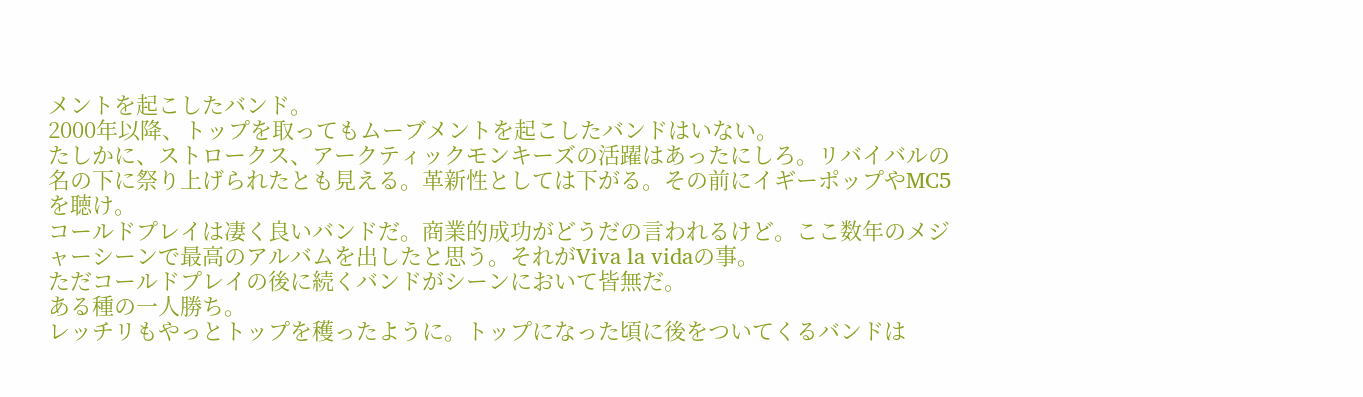メントを起こしたバンド。
2000年以降、トップを取ってもムーブメントを起こしたバンドはいない。
たしかに、ストロークス、アークティックモンキーズの活躍はあったにしろ。リバイバルの名の下に祭り上げられたとも見える。革新性としては下がる。その前にイギーポップやMC5を聴け。
コールドプレイは凄く良いバンドだ。商業的成功がどうだの言われるけど。ここ数年のメジャーシーンで最高のアルバムを出したと思う。それがViva la vidaの事。
ただコールドプレイの後に続くバンドがシーンにおいて皆無だ。
ある種の一人勝ち。
レッチリもやっとトップを穫ったように。トップになった頃に後をついてくるバンドは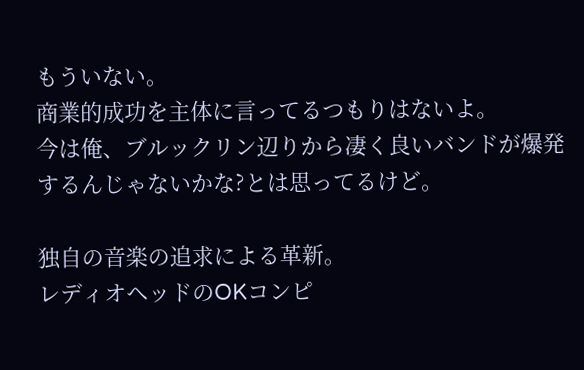もういない。
商業的成功を主体に言ってるつもりはないよ。
今は俺、ブルックリン辺りから凄く良いバンドが爆発するんじゃないかな?とは思ってるけど。

独自の音楽の追求による革新。
レディオヘッドのOKコンピ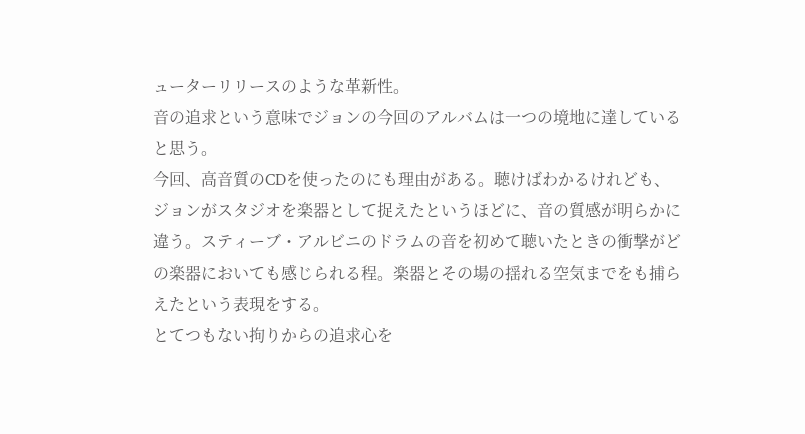ューターリリースのような革新性。
音の追求という意味でジョンの今回のアルバムは一つの境地に達していると思う。
今回、高音質のCDを使ったのにも理由がある。聴けばわかるけれども、ジョンがスタジオを楽器として捉えたというほどに、音の質感が明らかに違う。スティーブ・アルビニのドラムの音を初めて聴いたときの衝撃がどの楽器においても感じられる程。楽器とその場の揺れる空気までをも捕らえたという表現をする。
とてつもない拘りからの追求心を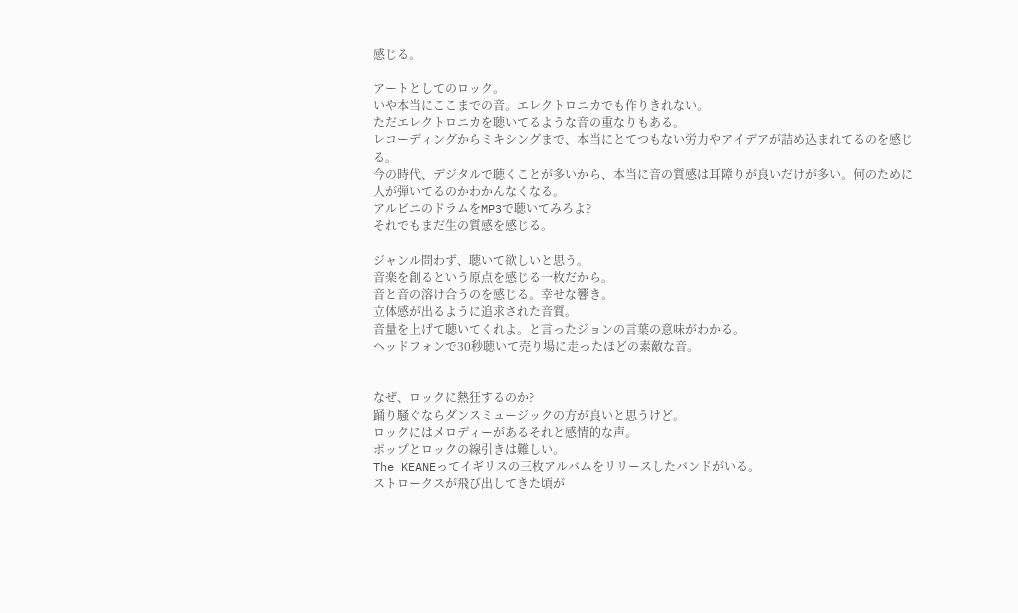感じる。

アートとしてのロック。
いや本当にここまでの音。エレクトロニカでも作りきれない。
ただエレクトロニカを聴いてるような音の重なりもある。
レコーディングからミキシングまで、本当にとてつもない労力やアイデアが詰め込まれてるのを感じる。
今の時代、デジタルで聴くことが多いから、本当に音の質感は耳障りが良いだけが多い。何のために人が弾いてるのかわかんなくなる。
アルビニのドラムをMP3で聴いてみろよ?
それでもまだ生の質感を感じる。

ジャンル問わず、聴いて欲しいと思う。
音楽を創るという原点を感じる一枚だから。
音と音の溶け合うのを感じる。幸せな響き。
立体感が出るように追求された音質。
音量を上げて聴いてくれよ。と言ったジョンの言葉の意味がわかる。
ヘッドフォンで30秒聴いて売り場に走ったほどの素敵な音。


なぜ、ロックに熱狂するのか?
踊り騒ぐならダンスミュージックの方が良いと思うけど。
ロックにはメロディーがあるそれと感情的な声。
ポップとロックの線引きは難しい。
The KEANEってイギリスの三枚アルバムをリリースしたバンドがいる。
ストロークスが飛び出してきた頃が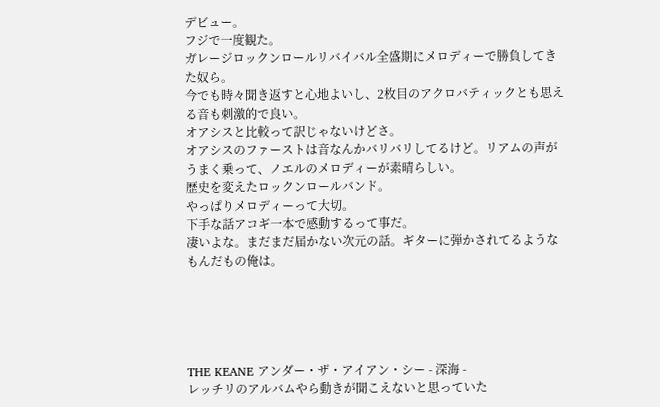デビュー。
フジで一度観た。
ガレージロックンロールリバイバル全盛期にメロディーで勝負してきた奴ら。
今でも時々聞き返すと心地よいし、2枚目のアクロバティックとも思える音も刺激的で良い。
オアシスと比較って訳じゃないけどさ。
オアシスのファーストは音なんかバリバリしてるけど。リアムの声がうまく乗って、ノエルのメロディーが素晴らしい。
歴史を変えたロックンロールバンド。
やっぱりメロディーって大切。
下手な話アコギ一本で感動するって事だ。
凄いよな。まだまだ届かない次元の話。ギターに弾かされてるようなもんだもの俺は。





THE KEANE アンダー・ザ・アイアン・シー - 深海 -
レッチリのアルバムやら動きが聞こえないと思っていた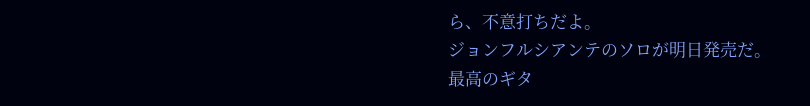ら、不意打ちだよ。
ジョンフルシアンテのソロが明日発売だ。
最高のギタ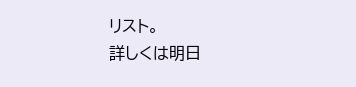リスト。
詳しくは明日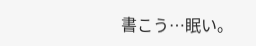書こう…眠い。